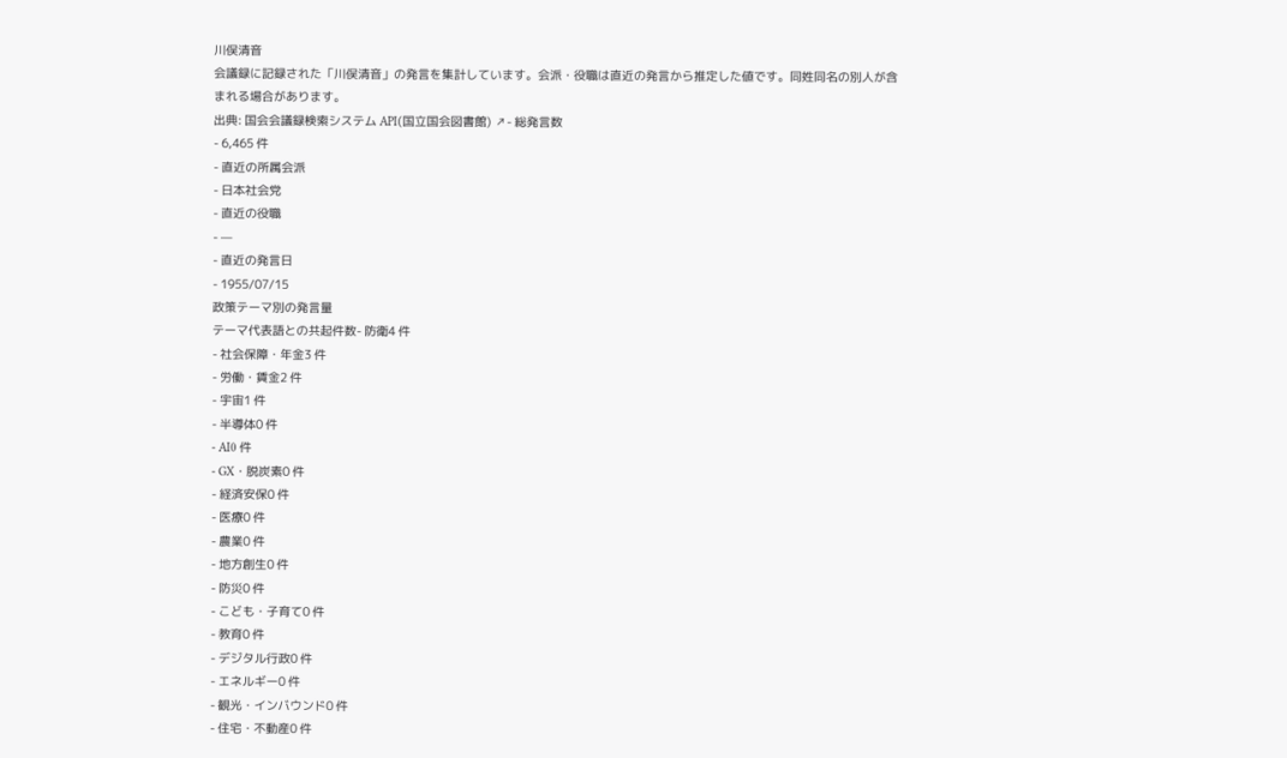川俣清音
会議録に記録された「川俣清音」の発言を集計しています。会派・役職は直近の発言から推定した値です。同姓同名の別人が含まれる場合があります。
出典: 国会会議録検索システム API(国立国会図書館) ↗- 総発言数
- 6,465 件
- 直近の所属会派
- 日本社会党
- 直近の役職
- —
- 直近の発言日
- 1955/07/15
政策テーマ別の発言量
テーマ代表語との共起件数- 防衛4 件
- 社会保障・年金3 件
- 労働・賃金2 件
- 宇宙1 件
- 半導体0 件
- AI0 件
- GX・脱炭素0 件
- 経済安保0 件
- 医療0 件
- 農業0 件
- 地方創生0 件
- 防災0 件
- こども・子育て0 件
- 教育0 件
- デジタル行政0 件
- エネルギー0 件
- 観光・インバウンド0 件
- 住宅・不動産0 件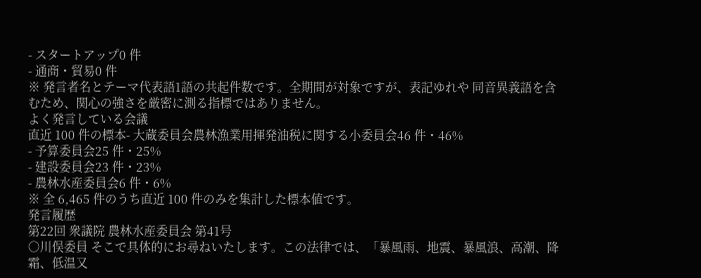- スタートアップ0 件
- 通商・貿易0 件
※ 発言者名とテーマ代表語1語の共起件数です。全期間が対象ですが、表記ゆれや 同音異義語を含むため、関心の強さを厳密に測る指標ではありません。
よく発言している会議
直近 100 件の標本- 大蔵委員会農林漁業用揮発油税に関する小委員会46 件・46%
- 予算委員会25 件・25%
- 建設委員会23 件・23%
- 農林水産委員会6 件・6%
※ 全 6,465 件のうち直近 100 件のみを集計した標本値です。
発言履歴
第22回 衆議院 農林水産委員会 第41号
○川俣委員 そこで具体的にお尋ねいたします。この法律では、「暴風雨、地震、暴風浪、高潮、降霜、低温又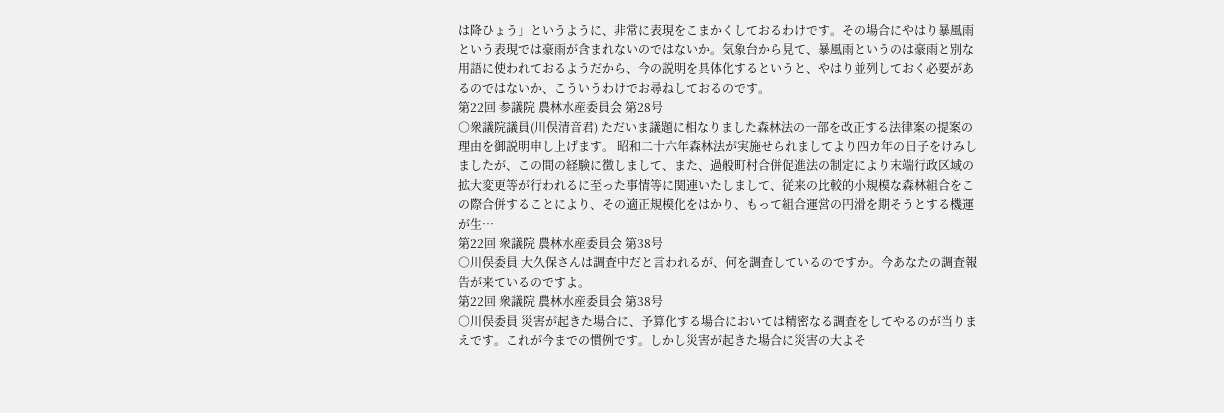は降ひょう」というように、非常に表現をこまかくしておるわけです。その場合にやはり暴風雨という表現では豪雨が含まれないのではないか。気象台から見て、暴風雨というのは豪雨と別な用語に使われておるようだから、今の説明を具体化するというと、やはり並列しておく必要があるのではないか、こういうわけでお尋ねしておるのです。
第22回 参議院 農林水産委員会 第28号
○衆議院議員(川俣清音君) ただいま議題に相なりました森林法の一部を改正する法律案の提案の理由を御説明申し上げます。 昭和二十六年森林法が実施せられましてより四カ年の日子をけみしましたが、この間の経験に徴しまして、また、過般町村合併促進法の制定により末端行政区域の拡大変更等が行われるに至った事情等に関連いたしまして、従来の比較的小規模な森林組合をこの際合併することにより、その適正規模化をはかり、もって組合運営の円滑を期そうとする機運が生…
第22回 衆議院 農林水産委員会 第38号
○川俣委員 大久保さんは調査中だと言われるが、何を調査しているのですか。今あなたの調査報告が来ているのですよ。
第22回 衆議院 農林水産委員会 第38号
○川俣委員 災害が起きた場合に、予算化する場合においては精密なる調査をしてやるのが当りまえです。これが今までの慣例です。しかし災害が起きた場合に災害の大よそ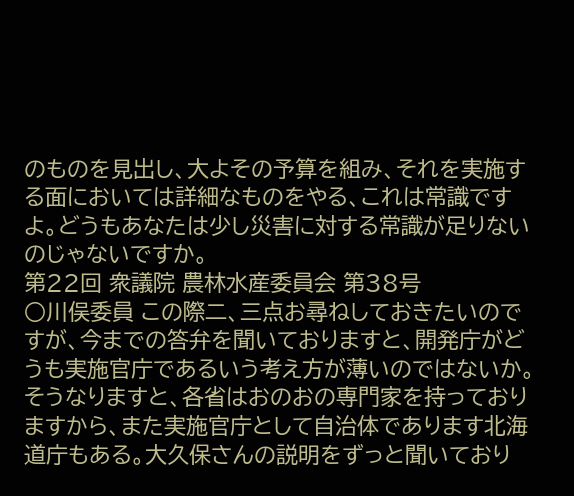のものを見出し、大よその予算を組み、それを実施する面においては詳細なものをやる、これは常識ですよ。どうもあなたは少し災害に対する常識が足りないのじゃないですか。
第22回 衆議院 農林水産委員会 第38号
○川俣委員 この際二、三点お尋ねしておきたいのですが、今までの答弁を聞いておりますと、開発庁がどうも実施官庁であるいう考え方が薄いのではないか。そうなりますと、各省はおのおの専門家を持っておりますから、また実施官庁として自治体であります北海道庁もある。大久保さんの説明をずっと聞いており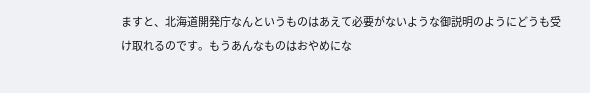ますと、北海道開発庁なんというものはあえて必要がないような御説明のようにどうも受け取れるのです。もうあんなものはおやめにな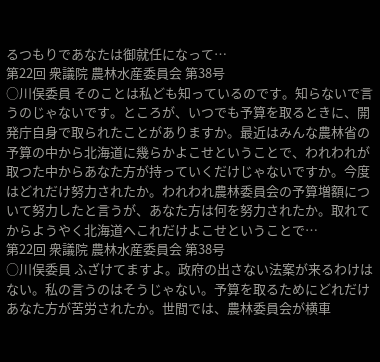るつもりであなたは御就任になって…
第22回 衆議院 農林水産委員会 第38号
○川俣委員 そのことは私ども知っているのです。知らないで言うのじゃないです。ところが、いつでも予算を取るときに、開発庁自身で取られたことがありますか。最近はみんな農林省の予算の中から北海道に幾らかよこせということで、われわれが取つた中からあなた方が持っていくだけじゃないですか。今度はどれだけ努力されたか。われわれ農林委員会の予算増額について努力したと言うが、あなた方は何を努力されたか。取れてからようやく北海道へこれだけよこせということで…
第22回 衆議院 農林水産委員会 第38号
○川俣委員 ふざけてますよ。政府の出さない法案が来るわけはない。私の言うのはそうじゃない。予算を取るためにどれだけあなた方が苦労されたか。世間では、農林委員会が横車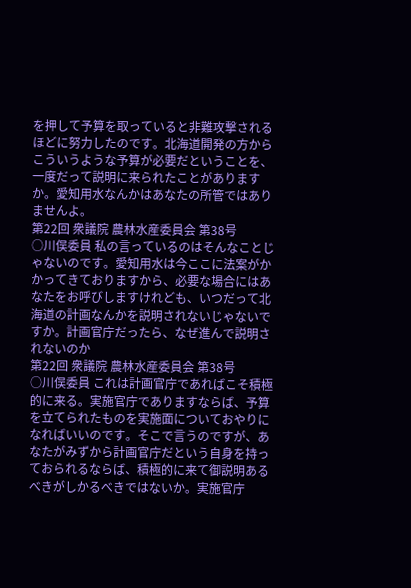を押して予算を取っていると非難攻撃されるほどに努力したのです。北海道開発の方からこういうような予算が必要だということを、一度だって説明に来られたことがありますか。愛知用水なんかはあなたの所管ではありませんよ。
第22回 衆議院 農林水産委員会 第38号
○川俣委員 私の言っているのはそんなことじゃないのです。愛知用水は今ここに法案がかかってきておりますから、必要な場合にはあなたをお呼びしますけれども、いつだって北海道の計画なんかを説明されないじゃないですか。計画官庁だったら、なぜ進んで説明されないのか
第22回 衆議院 農林水産委員会 第38号
○川俣委員 これは計画官庁であればこそ積極的に来る。実施官庁でありますならば、予算を立てられたものを実施面についておやりになればいいのです。そこで言うのですが、あなたがみずから計画官庁だという自身を持っておられるならば、積極的に来て御説明あるべきがしかるべきではないか。実施官庁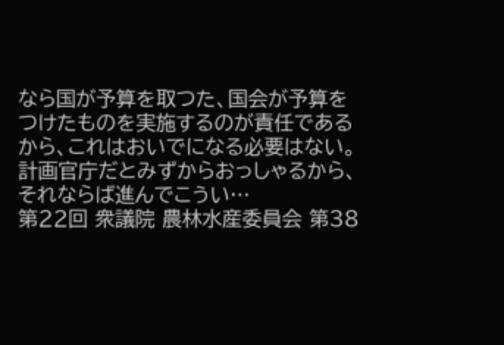なら国が予算を取つた、国会が予算をつけたものを実施するのが責任であるから、これはおいでになる必要はない。計画官庁だとみずからおっしゃるから、それならば進んでこうい…
第22回 衆議院 農林水産委員会 第38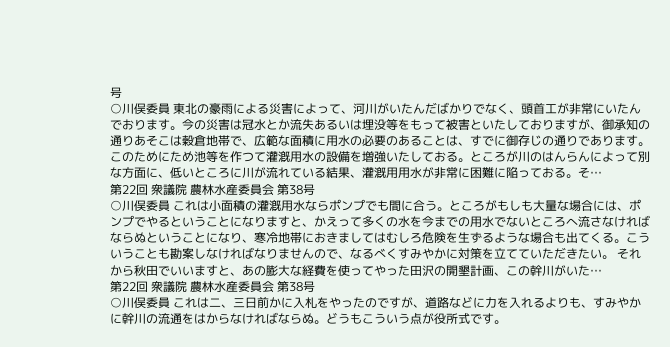号
○川俣委員 東北の豪雨による災害によって、河川がいたんだばかりでなく、頭首工が非常にいたんでおります。今の災害は冠水とか流失あるいは埋没等をもって被害といたしておりますが、御承知の通りあそこは穀倉地帯で、広範な面積に用水の必要のあることは、すでに御存じの通りであります。このためにため池等を作つて灌漑用水の設備を増強いたしておる。ところが川のはんらんによって別な方面に、低いところに川が流れている結果、灌漑用用水が非常に困難に陥っておる。そ…
第22回 衆議院 農林水産委員会 第38号
○川俣委員 これは小面積の灌漑用水ならポンプでも間に合う。ところがもしも大量な場合には、ポンプでやるということになりますと、かえって多くの水を今までの用水でないところへ流さなければならぬということになり、寒冷地帯におきましてはむしろ危険を生ずるような場合も出てくる。こういうことも勘案しなければなりませんので、なるべくすみやかに対策を立てていただきたい。 それから秋田でいいますと、あの膨大な経費を使ってやった田沢の開墾計画、この幹川がいた…
第22回 衆議院 農林水産委員会 第38号
○川俣委員 これは二、三日前かに入札をやったのですが、道路などに力を入れるよりも、すみやかに幹川の流通をはからなければならぬ。どうもこういう点が役所式です。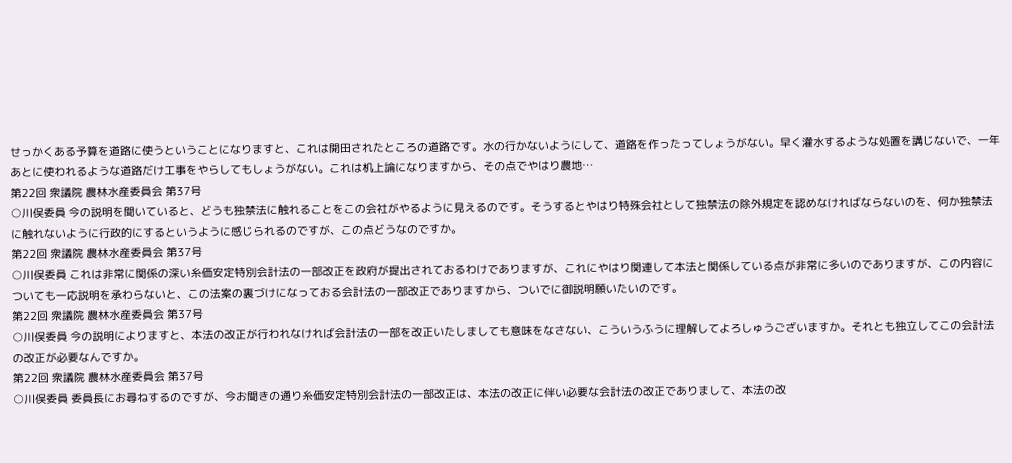せっかくある予算を道路に使うということになりますと、これは開田されたところの道路です。水の行かないようにして、道路を作ったってしょうがない。早く灌水するような処置を講じないで、一年あとに使われるような道路だけ工事をやらしてもしょうがない。これは机上論になりますから、その点でやはり農地…
第22回 衆議院 農林水産委員会 第37号
○川俣委員 今の説明を聞いていると、どうも独禁法に触れることをこの会社がやるように見えるのです。そうするとやはり特殊会社として独禁法の除外規定を認めなければならないのを、何か独禁法に触れないように行政的にするというように感じられるのですが、この点どうなのですか。
第22回 衆議院 農林水産委員会 第37号
○川俣委員 これは非常に関係の深い糸価安定特別会計法の一部改正を政府が提出されておるわけでありますが、これにやはり関連して本法と関係している点が非常に多いのでありますが、この内容についても一応説明を承わらないと、この法案の裏づけになっておる会計法の一部改正でありますから、ついでに御説明願いたいのです。
第22回 衆議院 農林水産委員会 第37号
○川俣委員 今の説明によりますと、本法の改正が行われなければ会計法の一部を改正いたしましても意味をなさない、こういうふうに理解してよろしゅうございますか。それとも独立してこの会計法の改正が必要なんですか。
第22回 衆議院 農林水産委員会 第37号
○川俣委員 委員長にお尋ねするのですが、今お聞きの通り糸価安定特別会計法の一部改正は、本法の改正に伴い必要な会計法の改正でありまして、本法の改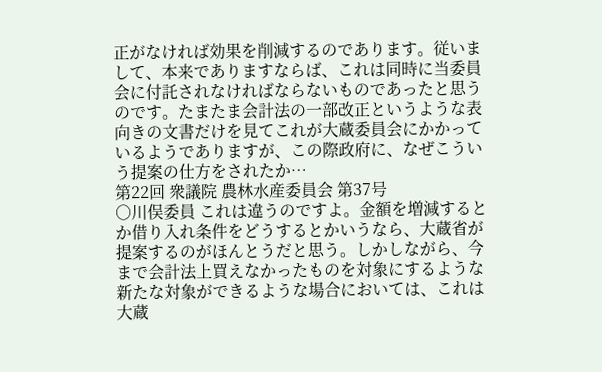正がなければ効果を削減するのであります。従いまして、本来でありますならば、これは同時に当委員会に付託されなければならないものであったと思うのです。たまたま会計法の一部改正というような表向きの文書だけを見てこれが大蔵委員会にかかっているようでありますが、この際政府に、なぜこういう提案の仕方をされたか…
第22回 衆議院 農林水産委員会 第37号
○川俣委員 これは違うのですよ。金額を増減するとか借り入れ条件をどうするとかいうなら、大蔵省が提案するのがほんとうだと思う。しかしながら、今まで会計法上買えなかったものを対象にするような新たな対象ができるような場合においては、これは大蔵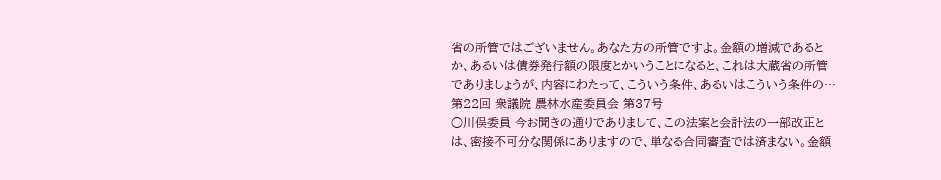省の所管ではございません。あなた方の所管ですよ。金額の増減であるとか、あるいは債券発行額の限度とかいうことになると、これは大蔵省の所管でありましょうが、内容にわたって、こういう条件、あるいはこういう条件の…
第22回 衆議院 農林水産委員会 第37号
○川俣委員 今お聞きの通りでありまして、この法案と会計法の一部改正とは、密接不可分な関係にありますので、単なる合同審査では済まない。金額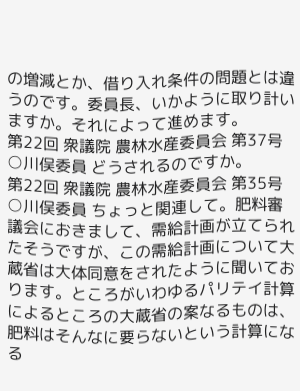の増減とか、借り入れ条件の問題とは違うのです。委員長、いかように取り計いますか。それによって進めます。
第22回 衆議院 農林水産委員会 第37号
○川俣委員 どうされるのですか。
第22回 衆議院 農林水産委員会 第35号
○川俣委員 ちょっと関連して。肥料審議会におきまして、需給計画が立てられたそうですが、この需給計画について大蔵省は大体同意をされたように聞いております。ところがいわゆるパリテイ計算によるところの大蔵省の案なるものは、肥料はそんなに要らないという計算になる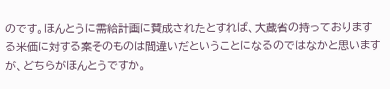のです。ほんとうに需給計画に賛成されたとすれば、大蔵省の持っておりまする米価に対する案そのものは間違いだということになるのではなかと思いますが、どちらがほんとうですか。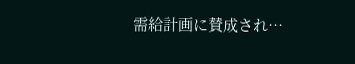需給計画に賛成され…